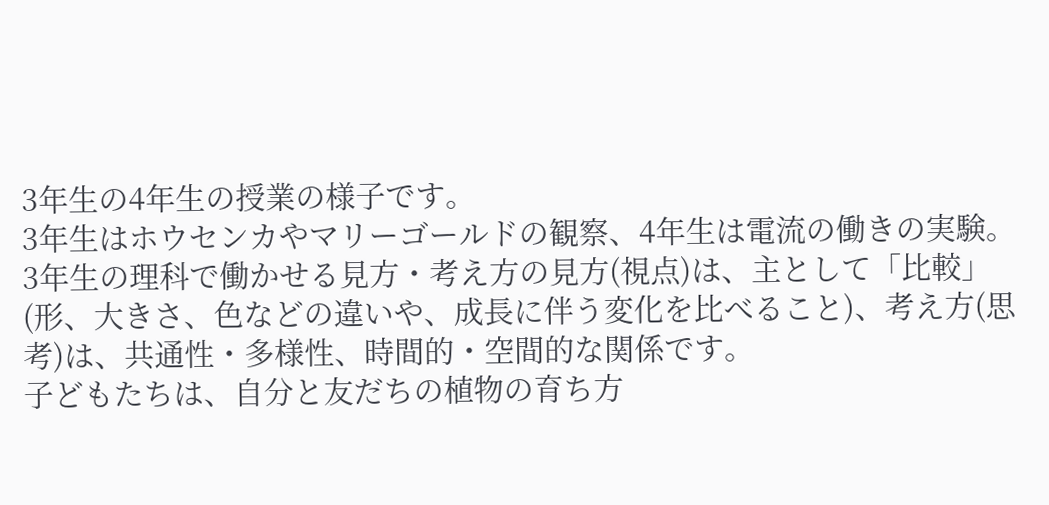3年生の4年生の授業の様子です。
3年生はホウセンカやマリーゴールドの観察、4年生は電流の働きの実験。
3年生の理科で働かせる見方・考え方の見方(視点)は、主として「比較」(形、大きさ、色などの違いや、成長に伴う変化を比べること)、考え方(思考)は、共通性・多様性、時間的・空間的な関係です。
子どもたちは、自分と友だちの植物の育ち方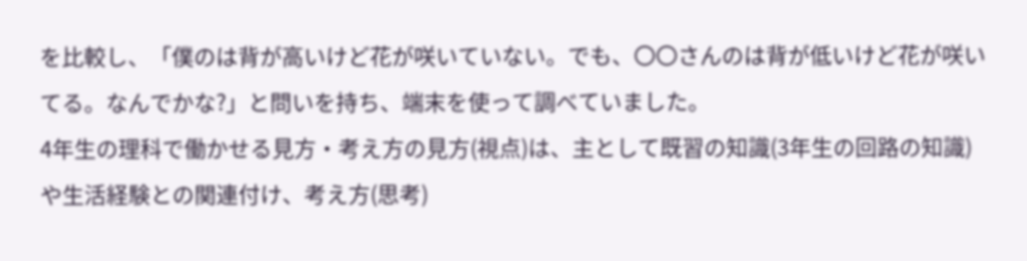を比較し、「僕のは背が高いけど花が咲いていない。でも、〇〇さんのは背が低いけど花が咲いてる。なんでかな?」と問いを持ち、端末を使って調べていました。
4年生の理科で働かせる見方・考え方の見方(視点)は、主として既習の知識(3年生の回路の知識)や生活経験との関連付け、考え方(思考)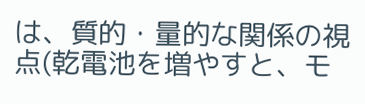は、質的・量的な関係の視点(乾電池を増やすと、モ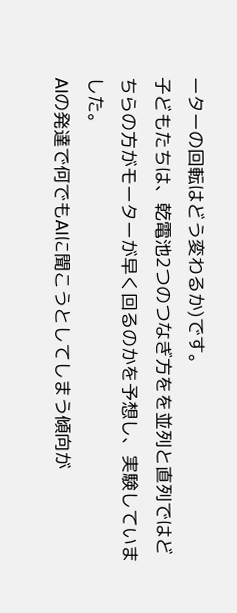ーターの回転はどう変わるか)です。
子どもたちは、乾電池2つのつなぎ方をを並列と直列ではどちらの方がモーターが早く回るのかを予想し、実験していました。
AIの発達で何でもAIに聞こうとしてしまう傾向が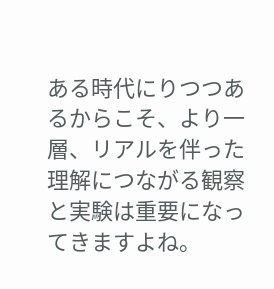ある時代にりつつあるからこそ、より一層、リアルを伴った理解につながる観察と実験は重要になってきますよね。